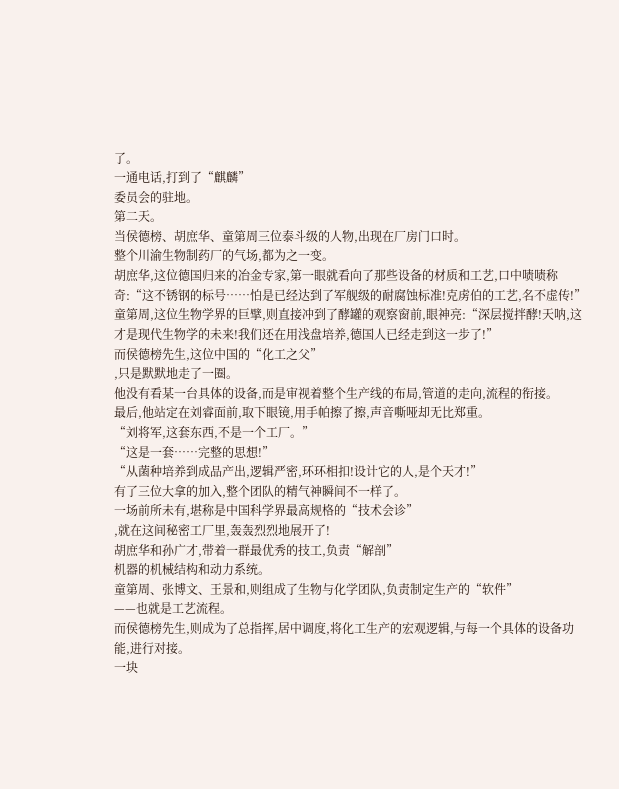了。
一通电话,打到了“麒麟”
委员会的驻地。
第二天。
当侯德榜、胡庶华、童第周三位泰斗级的人物,出现在厂房门口时。
整个川渝生物制药厂的气场,都为之一变。
胡庶华,这位德国归来的冶金专家,第一眼就看向了那些设备的材质和工艺,口中啧啧称奇:“这不锈钢的标号……怕是已经达到了军舰级的耐腐蚀标准!克虏伯的工艺,名不虚传!”
童第周,这位生物学界的巨擘,则直接冲到了酵罐的观察窗前,眼神亮:“深层搅拌酵!天呐,这才是现代生物学的未来!我们还在用浅盘培养,德国人已经走到这一步了!”
而侯德榜先生,这位中国的“化工之父”
,只是默默地走了一圈。
他没有看某一台具体的设备,而是审视着整个生产线的布局,管道的走向,流程的衔接。
最后,他站定在刘睿面前,取下眼镜,用手帕擦了擦,声音嘶哑却无比郑重。
“刘将军,这套东西,不是一个工厂。”
“这是一套……完整的思想!”
“从菌种培养到成品产出,逻辑严密,环环相扣!设计它的人,是个天才!”
有了三位大拿的加入,整个团队的精气神瞬间不一样了。
一场前所未有,堪称是中国科学界最高规格的“技术会诊”
,就在这间秘密工厂里,轰轰烈烈地展开了!
胡庶华和孙广才,带着一群最优秀的技工,负责“解剖”
机器的机械结构和动力系统。
童第周、张博文、王景和,则组成了生物与化学团队,负责制定生产的“软件”
——也就是工艺流程。
而侯德榜先生,则成为了总指挥,居中调度,将化工生产的宏观逻辑,与每一个具体的设备功能,进行对接。
一块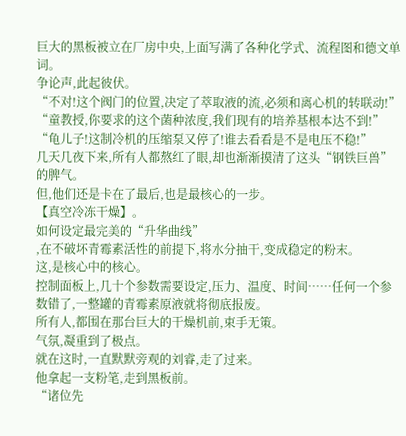巨大的黑板被立在厂房中央,上面写满了各种化学式、流程图和德文单词。
争论声,此起彼伏。
“不对!这个阀门的位置,决定了萃取液的流,必须和离心机的转联动!”
“童教授,你要求的这个菌种浓度,我们现有的培养基根本达不到!”
“龟儿子!这制冷机的压缩泵又停了!谁去看看是不是电压不稳!”
几天几夜下来,所有人都熬红了眼,却也渐渐摸清了这头“钢铁巨兽”
的脾气。
但,他们还是卡在了最后,也是最核心的一步。
【真空冷冻干燥】。
如何设定最完美的“升华曲线”
,在不破坏青霉素活性的前提下,将水分抽干,变成稳定的粉末。
这,是核心中的核心。
控制面板上,几十个参数需要设定,压力、温度、时间……任何一个参数错了,一整罐的青霉素原液就将彻底报废。
所有人,都围在那台巨大的干燥机前,束手无策。
气氛,凝重到了极点。
就在这时,一直默默旁观的刘睿,走了过来。
他拿起一支粉笔,走到黑板前。
“诸位先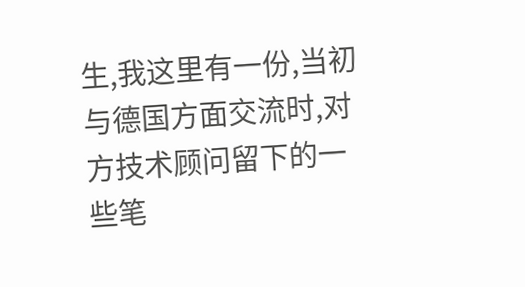生,我这里有一份,当初与德国方面交流时,对方技术顾问留下的一些笔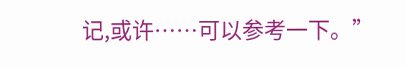记,或许……可以参考一下。”